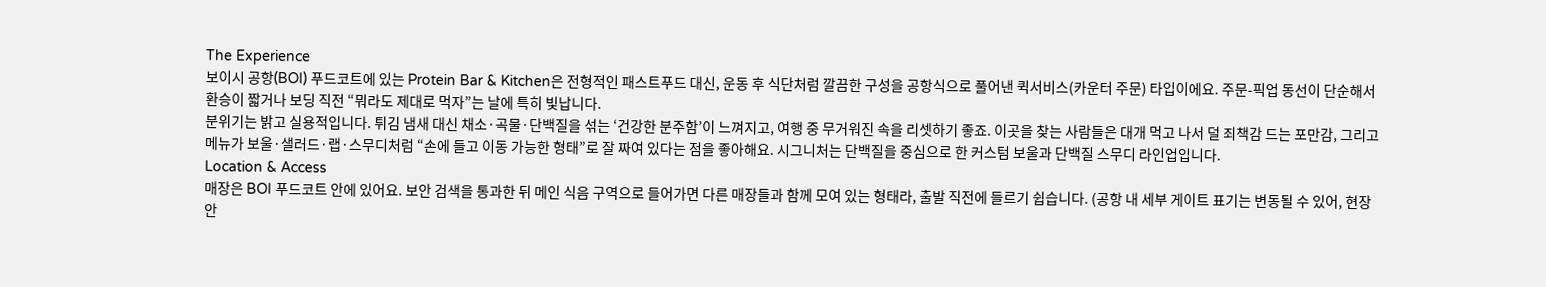The Experience
보이시 공항(BOI) 푸드코트에 있는 Protein Bar & Kitchen은 전형적인 패스트푸드 대신, 운동 후 식단처럼 깔끔한 구성을 공항식으로 풀어낸 퀵서비스(카운터 주문) 타입이에요. 주문-픽업 동선이 단순해서 환승이 짧거나 보딩 직전 “뭐라도 제대로 먹자”는 날에 특히 빛납니다.
분위기는 밝고 실용적입니다. 튀김 냄새 대신 채소·곡물·단백질을 섞는 ‘건강한 분주함’이 느껴지고, 여행 중 무거워진 속을 리셋하기 좋죠. 이곳을 찾는 사람들은 대개 먹고 나서 덜 죄책감 드는 포만감, 그리고 메뉴가 보울·샐러드·랩·스무디처럼 “손에 들고 이동 가능한 형태”로 잘 짜여 있다는 점을 좋아해요. 시그니처는 단백질을 중심으로 한 커스텀 보울과 단백질 스무디 라인업입니다.
Location & Access
매장은 BOI 푸드코트 안에 있어요. 보안 검색을 통과한 뒤 메인 식음 구역으로 들어가면 다른 매장들과 함께 모여 있는 형태라, 출발 직전에 들르기 쉽습니다. (공항 내 세부 게이트 표기는 변동될 수 있어, 현장 안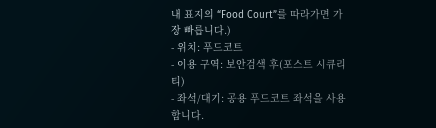내 표지의 “Food Court”를 따라가면 가장 빠릅니다.)
- 위치: 푸드코트
- 이용 구역: 보안검색 후(포스트 시큐리티)
- 좌석/대기: 공용 푸드코트 좌석을 사용합니다.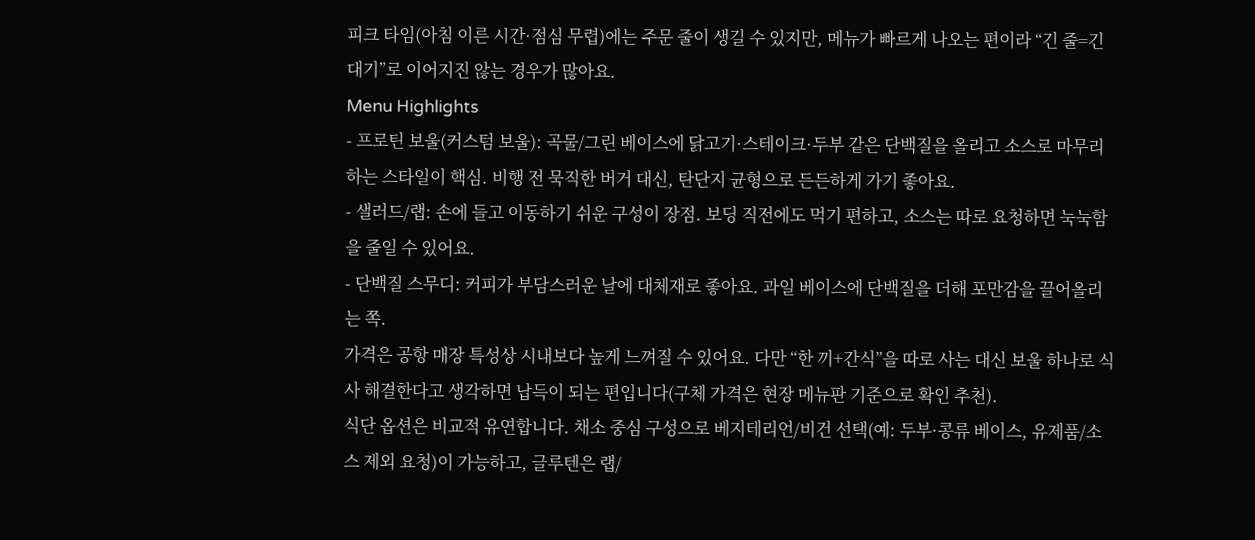피크 타임(아침 이른 시간·점심 무렵)에는 주문 줄이 생길 수 있지만, 메뉴가 빠르게 나오는 편이라 “긴 줄=긴 대기”로 이어지진 않는 경우가 많아요.
Menu Highlights
- 프로틴 보울(커스텀 보울): 곡물/그린 베이스에 닭고기·스테이크·두부 같은 단백질을 올리고 소스로 마무리하는 스타일이 핵심. 비행 전 묵직한 버거 대신, 탄단지 균형으로 든든하게 가기 좋아요.
- 샐러드/랩: 손에 들고 이동하기 쉬운 구성이 장점. 보딩 직전에도 먹기 편하고, 소스는 따로 요청하면 눅눅함을 줄일 수 있어요.
- 단백질 스무디: 커피가 부담스러운 날에 대체재로 좋아요. 과일 베이스에 단백질을 더해 포만감을 끌어올리는 쪽.
가격은 공항 매장 특성상 시내보다 높게 느껴질 수 있어요. 다만 “한 끼+간식”을 따로 사는 대신 보울 하나로 식사 해결한다고 생각하면 납득이 되는 편입니다(구체 가격은 현장 메뉴판 기준으로 확인 추천).
식단 옵션은 비교적 유연합니다. 채소 중심 구성으로 베지테리언/비건 선택(예: 두부·콩류 베이스, 유제품/소스 제외 요청)이 가능하고, 글루텐은 랩/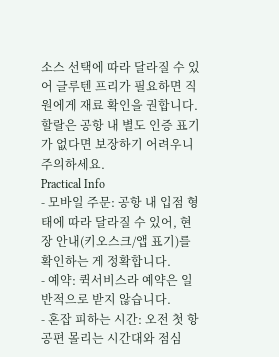소스 선택에 따라 달라질 수 있어 글루텐 프리가 필요하면 직원에게 재료 확인을 권합니다. 할랄은 공항 내 별도 인증 표기가 없다면 보장하기 어려우니 주의하세요.
Practical Info
- 모바일 주문: 공항 내 입점 형태에 따라 달라질 수 있어, 현장 안내(키오스크/앱 표기)를 확인하는 게 정확합니다.
- 예약: 퀵서비스라 예약은 일반적으로 받지 않습니다.
- 혼잡 피하는 시간: 오전 첫 항공편 몰리는 시간대와 점심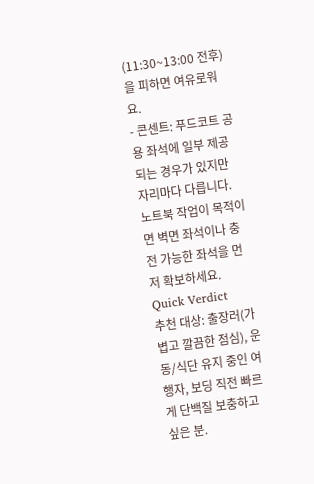(11:30~13:00 전후)을 피하면 여유로워요.
- 콘센트: 푸드코트 공용 좌석에 일부 제공되는 경우가 있지만 자리마다 다릅니다. 노트북 작업이 목적이면 벽면 좌석이나 충전 가능한 좌석을 먼저 확보하세요.
Quick Verdict
추천 대상: 출장러(가볍고 깔끔한 점심), 운동/식단 유지 중인 여행자, 보딩 직전 빠르게 단백질 보충하고 싶은 분.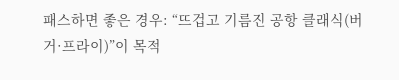패스하면 좋은 경우: “뜨겁고 기름진 공항 클래식(버거·프라이)”이 목적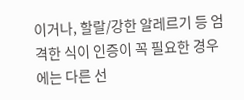이거나, 할랄/강한 알레르기 등 엄격한 식이 인증이 꼭 필요한 경우에는 다른 선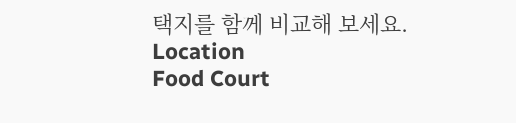택지를 함께 비교해 보세요.
Location
Food Court